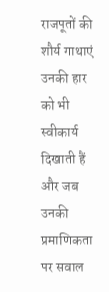राजपूतों की शौर्य गाथाएं उनकी हार को भी स्वीकार्य दिखाती हैं और जब उनकी प्रमाणिकता पर सवाल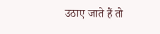उठाए जाते हैं तो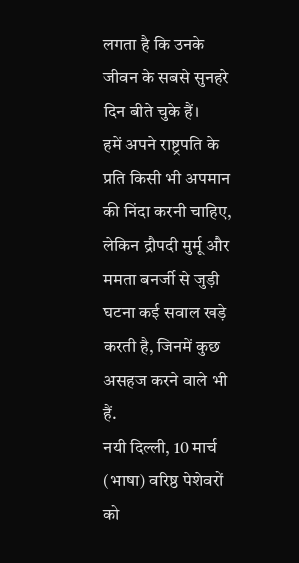लगता है कि उनके जीवन के सबसे सुनहरे दिन बीते चुके हैं।
हमें अपने राष्ट्रपति के प्रति किसी भी अपमान की निंदा करनी चाहिए, लेकिन द्रौपदी मुर्मू और ममता बनर्जी से जुड़ी घटना कई सवाल खड़े करती है, जिनमें कुछ असहज करने वाले भी हैं.
नयी दिल्ली, 10 मार्च (भाषा) वरिष्ठ पेशेवरों को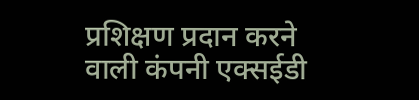प्रशिक्षण प्रदान करने वाली कंपनी एक्सईडी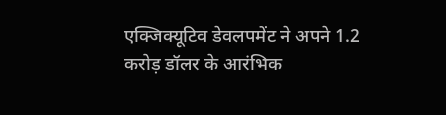एक्जिक्यूटिव डेवलपमेंट ने अपने 1.2 करोड़ डॉलर के आरंभिक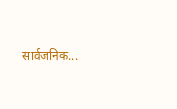सार्वजनिक...